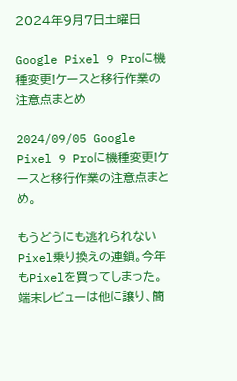2024年9月7日土曜日

Google Pixel 9 Proに機種変更!ケースと移行作業の注意点まとめ

2024/09/05 Google Pixel 9 Proに機種変更!ケースと移行作業の注意点まとめ。

もうどうにも逃れられないPixel乗り換えの連鎖。今年もPixelを買ってしまった。
端末レビューは他に譲り、簡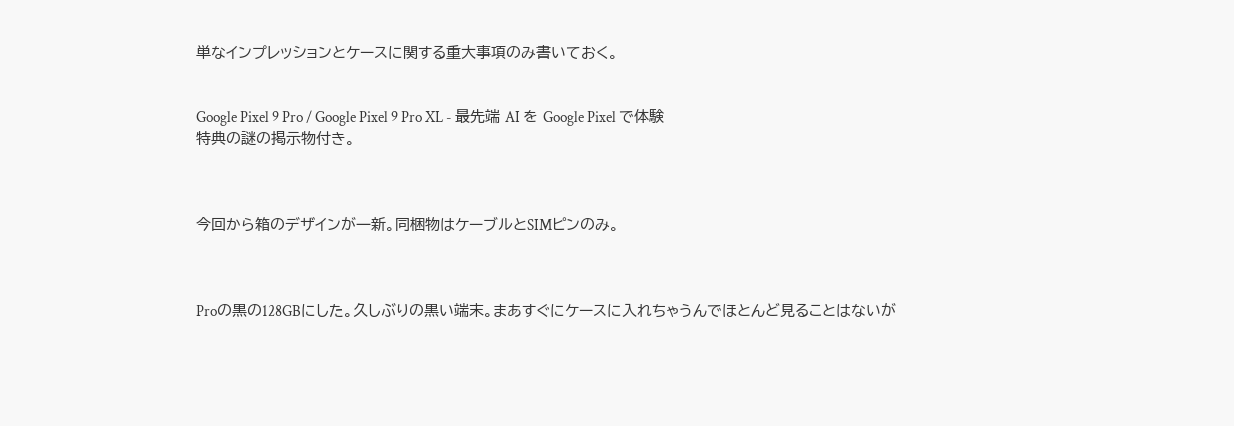単なインプレッションとケースに関する重大事項のみ書いておく。


Google Pixel 9 Pro / Google Pixel 9 Pro XL - 最先端 AI を Google Pixel で体験
特典の謎の掲示物付き。



今回から箱のデザインが一新。同梱物はケーブルとSIMピンのみ。



Proの黒の128GBにした。久しぶりの黒い端末。まあすぐにケースに入れちゃうんでほとんど見ることはないが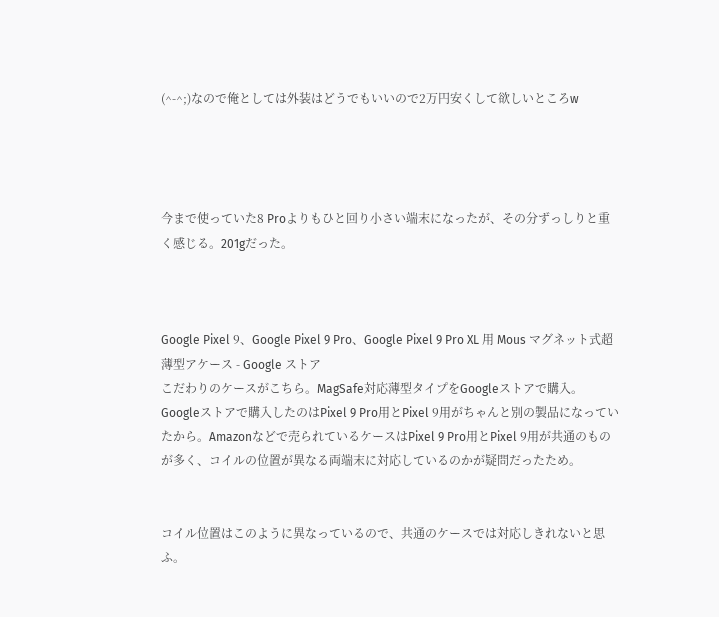(^-^;)なので俺としては外装はどうでもいいので2万円安くして欲しいところw




今まで使っていた8 Proよりもひと回り小さい端末になったが、その分ずっしりと重く感じる。201gだった。



Google Pixel 9、Google Pixel 9 Pro、Google Pixel 9 Pro XL 用 Mous マグネット式超薄型アケース - Google ストア
こだわりのケースがこちら。MagSafe対応薄型タイプをGoogleストアで購入。
Googleストアで購入したのはPixel 9 Pro用とPixel 9用がちゃんと別の製品になっていたから。Amazonなどで売られているケースはPixel 9 Pro用とPixel 9用が共通のものが多く、コイルの位置が異なる両端末に対応しているのかが疑問だったため。


コイル位置はこのように異なっているので、共通のケースでは対応しきれないと思ふ。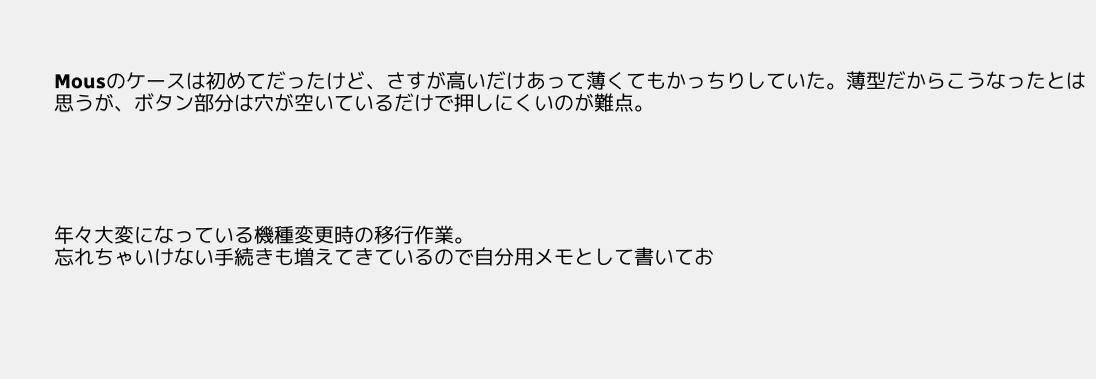Mousのケースは初めてだったけど、さすが高いだけあって薄くてもかっちりしていた。薄型だからこうなったとは思うが、ボタン部分は穴が空いているだけで押しにくいのが難点。





年々大変になっている機種変更時の移行作業。
忘れちゃいけない手続きも増えてきているので自分用メモとして書いてお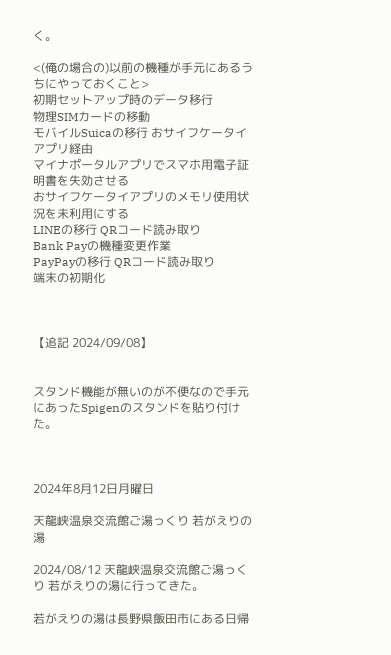く。

<(俺の場合の)以前の機種が手元にあるうちにやっておくこと>
初期セットアップ時のデータ移行
物理SIMカードの移動
モバイルSuicaの移行 おサイフケータイアプリ経由
マイナポータルアプリでスマホ用電子証明書を失効させる
おサイフケータイアプリのメモリ使用状況を未利用にする
LINEの移行 QRコード読み取り
Bank Payの機種変更作業
PayPayの移行 QRコード読み取り
端末の初期化



【追記 2024/09/08】


スタンド機能が無いのが不便なので手元にあったSpigenのスタンドを貼り付けた。



2024年8月12日月曜日

天龍峡温泉交流館ご湯っくり 若がえりの湯

2024/08/12 天龍峡温泉交流館ご湯っくり 若がえりの湯に行ってきた。

若がえりの湯は長野県飯田市にある日帰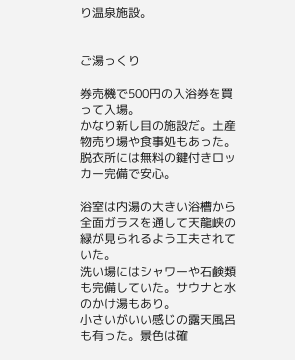り温泉施設。


ご湯っくり

券売機で500円の入浴券を買って入場。
かなり新し目の施設だ。土産物売り場や食事処もあった。
脱衣所には無料の鍵付きロッカー完備で安心。

浴室は内湯の大きい浴槽から全面ガラスを通して天龍峡の緑が見られるよう工夫されていた。
洗い場にはシャワーや石鹸類も完備していた。サウナと水のかけ湯もあり。
小さいがいい感じの露天風呂も有った。景色は確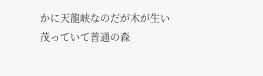かに天龍峡なのだが木が生い茂っていて普通の森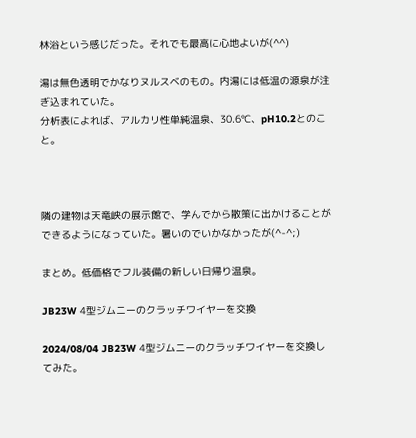林浴という感じだった。それでも最高に心地よいが(^^)

湯は無色透明でかなりヌルスベのもの。内湯には低温の源泉が注ぎ込まれていた。
分析表によれば、アルカリ性単純温泉、30.6℃、pH10.2とのこと。



隣の建物は天竜峡の展示館で、学んでから散策に出かけることができるようになっていた。暑いのでいかなかったが(^-^;)

まとめ。低価格でフル装備の新しい日帰り温泉。

JB23W 4型ジムニーのクラッチワイヤーを交換

2024/08/04 JB23W 4型ジムニーのクラッチワイヤーを交換してみた。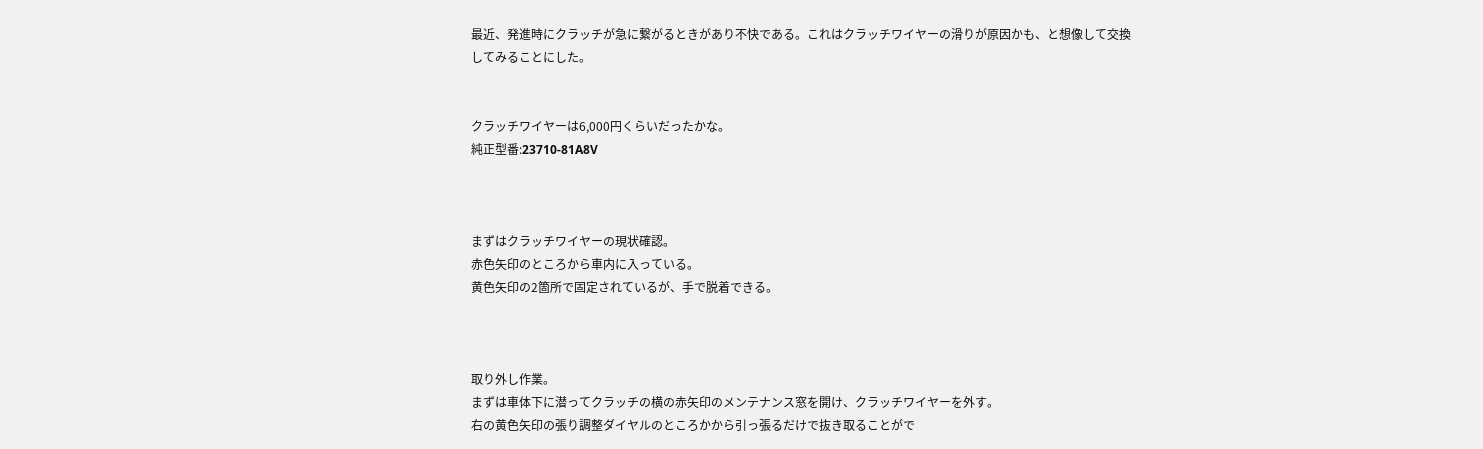最近、発進時にクラッチが急に繋がるときがあり不快である。これはクラッチワイヤーの滑りが原因かも、と想像して交換してみることにした。


クラッチワイヤーは6,000円くらいだったかな。
純正型番:23710-81A8V



まずはクラッチワイヤーの現状確認。
赤色矢印のところから車内に入っている。
黄色矢印の2箇所で固定されているが、手で脱着できる。



取り外し作業。
まずは車体下に潜ってクラッチの横の赤矢印のメンテナンス窓を開け、クラッチワイヤーを外す。
右の黄色矢印の張り調整ダイヤルのところかから引っ張るだけで抜き取ることがで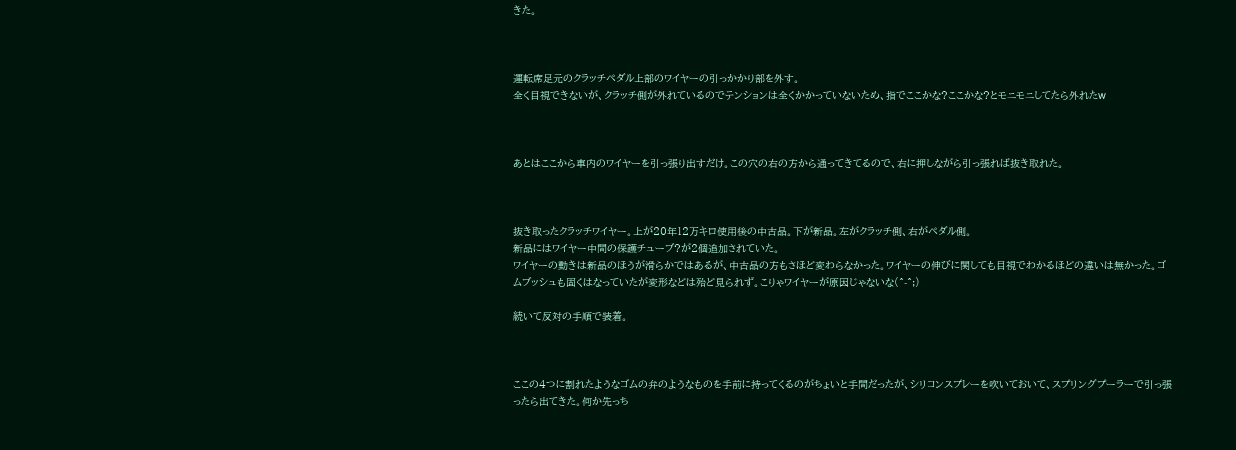きた。



運転席足元のクラッチペダル上部のワイヤーの引っかかり部を外す。
全く目視できないが、クラッチ側が外れているのでテンションは全くかかっていないため、指でここかな?ここかな?とモニモニしてたら外れたw



あとはここから車内のワイヤーを引っ張り出すだけ。この穴の右の方から通ってきてるので、右に押しながら引っ張れば抜き取れた。



抜き取ったクラッチワイヤー。上が20年12万キロ使用後の中古品。下が新品。左がクラッチ側、右がペダル側。
新品にはワイヤー中間の保護チューブ?が2個追加されていた。
ワイヤーの動きは新品のほうが滑らかではあるが、中古品の方もさほど変わらなかった。ワイヤーの伸びに関しても目視でわかるほどの違いは無かった。ゴムブッシュも固くはなっていたが変形などは殆ど見られず。こりゃワイヤーが原因じゃないな(^-^;)

続いて反対の手順で装着。



ここの4つに割れたようなゴムの弁のようなものを手前に持ってくるのがちょいと手間だったが、シリコンスプレーを吹いておいて、スプリングプーラーで引っ張ったら出てきた。何か先っち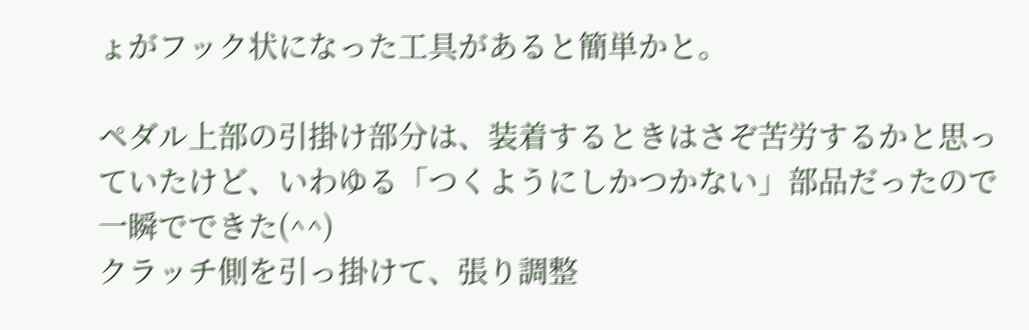ょがフック状になった工具があると簡単かと。

ペダル上部の引掛け部分は、装着するときはさぞ苦労するかと思っていたけど、いわゆる「つくようにしかつかない」部品だったので一瞬でできた(^^)
クラッチ側を引っ掛けて、張り調整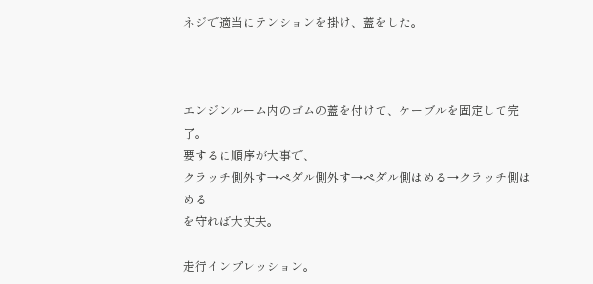ネジで適当にテンションを掛け、蓋をした。



エンジンルーム内のゴムの蓋を付けて、ケーブルを固定して完了。
要するに順序が大事で、
クラッチ側外す→ペダル側外す→ペダル側はめる→クラッチ側はめる
を守れば大丈夫。

走行インプレッション。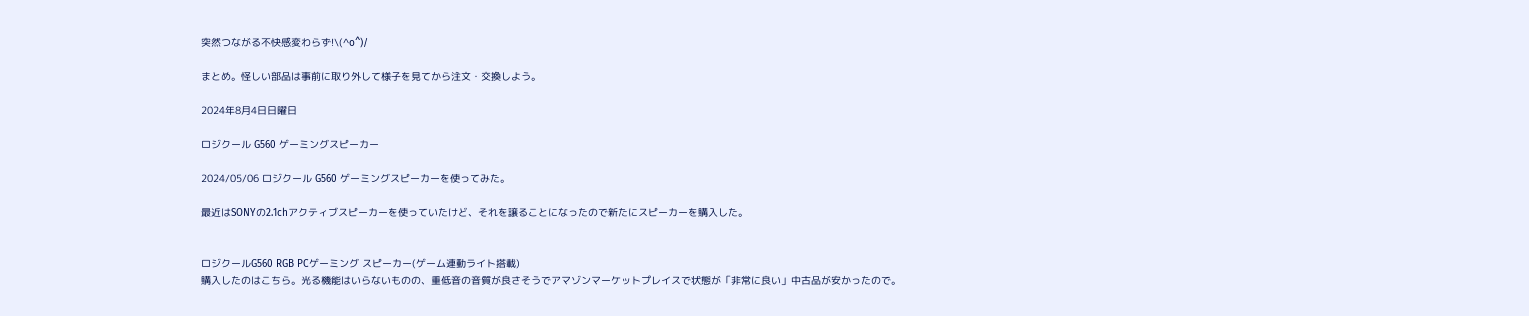突然つながる不快感変わらず!\(^o^)/

まとめ。怪しい部品は事前に取り外して様子を見てから注文・交換しよう。

2024年8月4日日曜日

ロジクール G560 ゲーミングスピーカー

2024/05/06 ロジクール G560 ゲーミングスピーカーを使ってみた。

最近はSONYの2.1chアクティブスピーカーを使っていたけど、それを譲ることになったので新たにスピーカーを購入した。


ロジクールG560 RGB PCゲーミング スピーカー(ゲーム連動ライト搭載)
購入したのはこちら。光る機能はいらないものの、重低音の音質が良さそうでアマゾンマーケットプレイスで状態が「非常に良い」中古品が安かったので。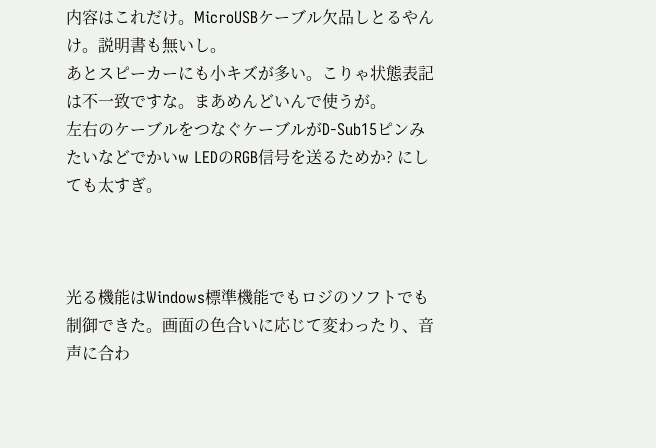内容はこれだけ。MicroUSBケーブル欠品しとるやんけ。説明書も無いし。
あとスピーカーにも小キズが多い。こりゃ状態表記は不一致ですな。まあめんどいんで使うが。
左右のケーブルをつなぐケーブルがD-Sub15ピンみたいなどでかいw LEDのRGB信号を送るためか? にしても太すぎ。



光る機能はWindows標準機能でもロジのソフトでも制御できた。画面の色合いに応じて変わったり、音声に合わ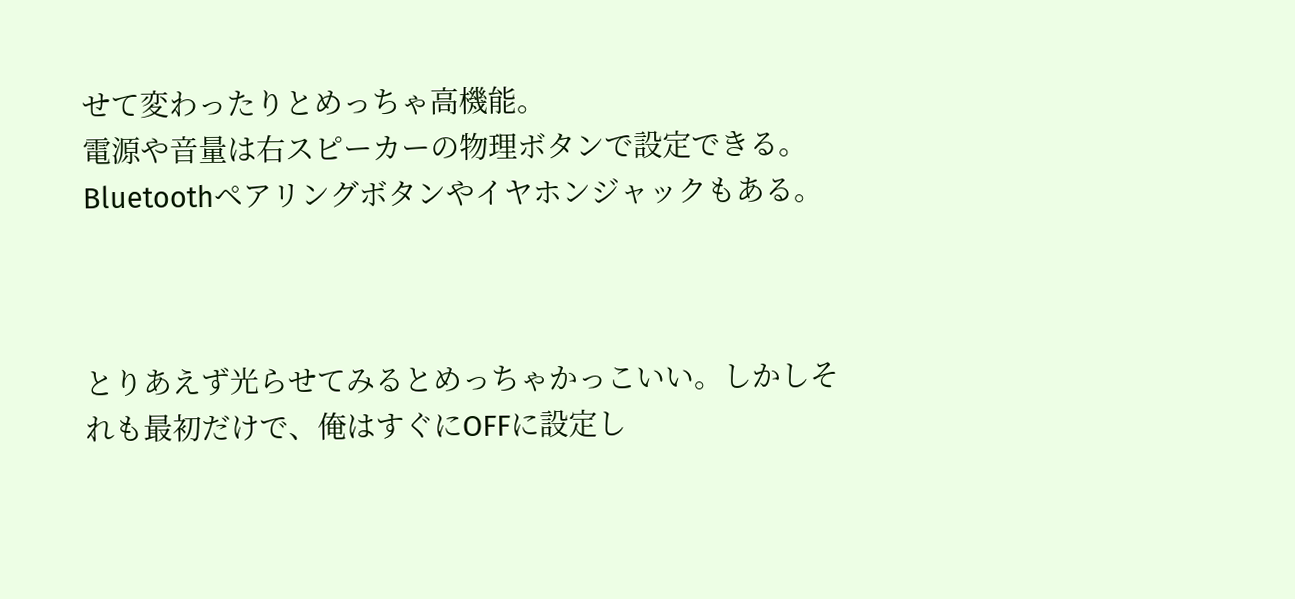せて変わったりとめっちゃ高機能。
電源や音量は右スピーカーの物理ボタンで設定できる。Bluetoothペアリングボタンやイヤホンジャックもある。



とりあえず光らせてみるとめっちゃかっこいい。しかしそれも最初だけで、俺はすぐにOFFに設定し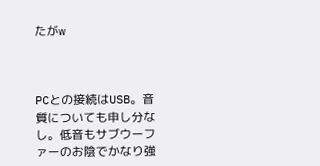たがw



PCとの接続はUSB。音質についても申し分なし。低音もサブウーファーのお陰でかなり強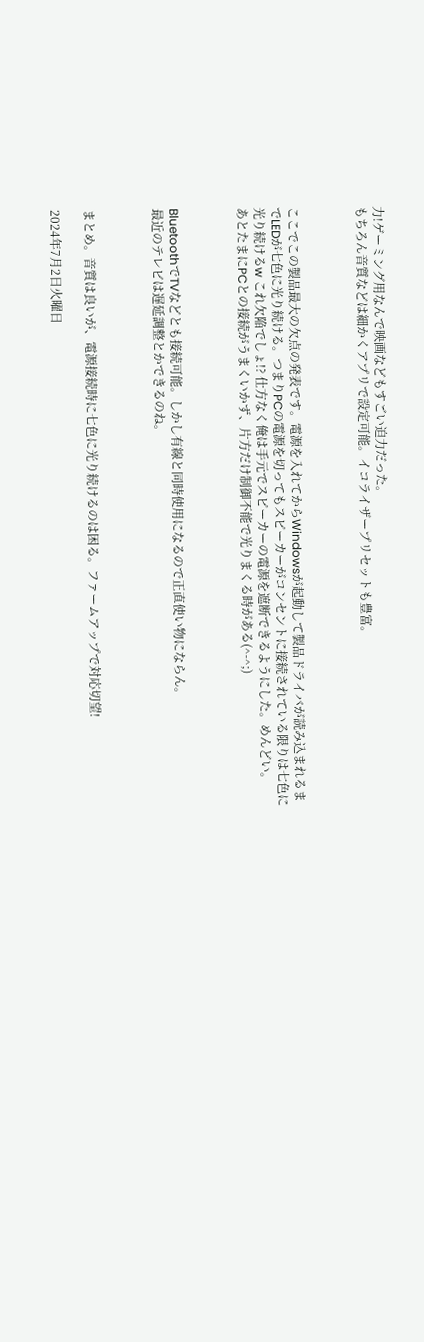力!ゲーミング用なんで映画などもすごい迫力だった。
もちろん音質などは細かくアプリで設定可能。イコライザープリセットも豊富。



ここでこの製品最大の欠点の発表です。電源を入れてからWindowsが起動して製品ドライバが読み込まれるまでLEDが七色に光り続ける。つまりPCの電源を切ってもスピーカーがコンセントに接続されている限りは七色に光り続けるw これ欠陥でしょ!? 仕方なく俺は手元でスピーカーの電源を遮断できるようにした。めんどい。
あとたまにPCとの接続がうまくいかず、片方だけ制御不能で光りまくる時がある(^-^;)



BluetoothでTVなどとも接続可能。しかし有線と同時使用になるので正直使い物にならん。
最近のテレビは遅延調整とかできるのね。



まとめ。音質は良いが、電源接続時に七色に光り続けるのは困る。ファームアップで対応切望!

2024年7月2日火曜日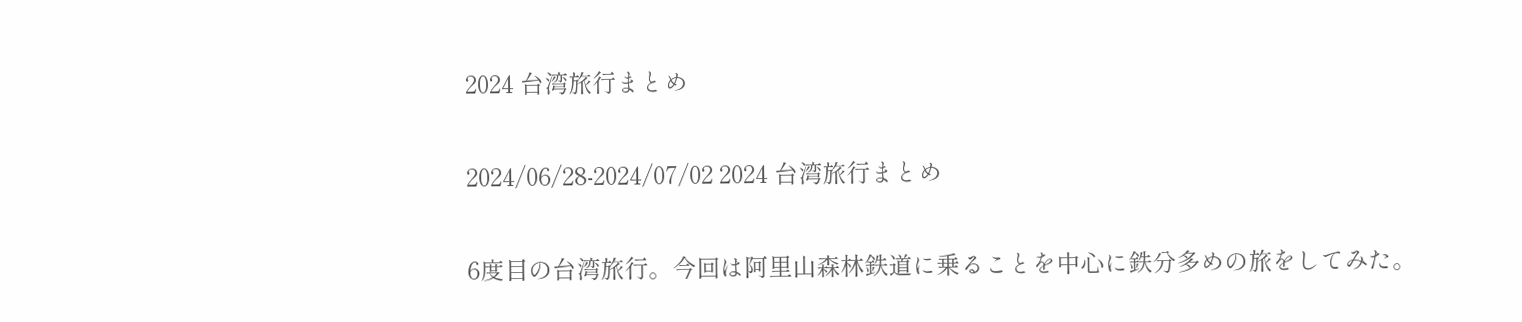2024 台湾旅行まとめ

2024/06/28‐2024/07/02 2024 台湾旅行まとめ

6度目の台湾旅行。今回は阿里山森林鉄道に乗ることを中心に鉄分多めの旅をしてみた。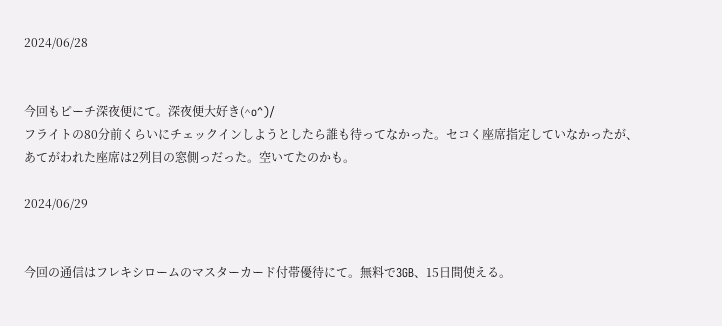2024/06/28


今回もピーチ深夜便にて。深夜便大好き(^o^)/
フライトの80分前くらいにチェックインしようとしたら誰も待ってなかった。セコく座席指定していなかったが、あてがわれた座席は2列目の窓側っだった。空いてたのかも。

2024/06/29


今回の通信はフレキシロームのマスターカード付帯優待にて。無料で3GB、15日間使える。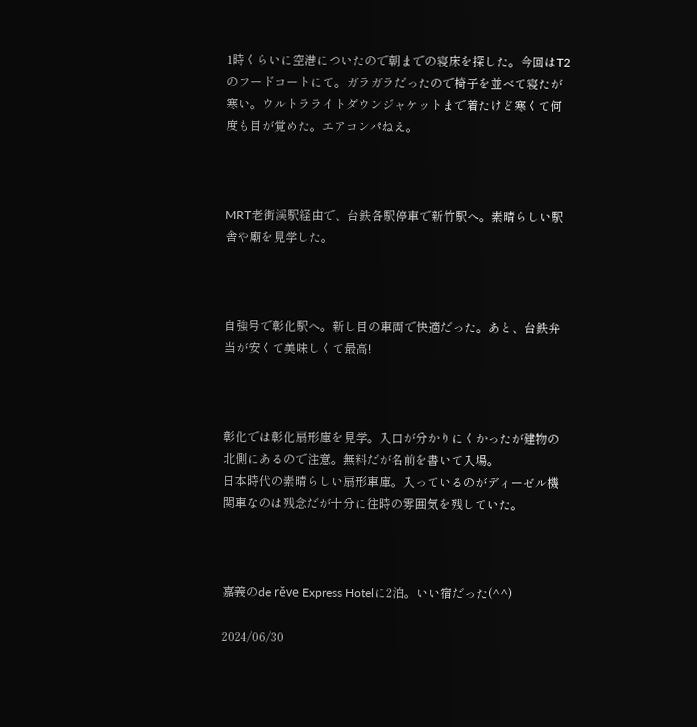1時くらいに空港についたので朝までの寝床を探した。今回はT2のフードコートにて。ガラガラだったので椅子を並べて寝たが寒い。ウルトラライトダウンジャケットまで着たけど寒くて何度も目が覚めた。エアコンパねえ。



MRT老街渓駅経由で、台鉄各駅停車で新竹駅へ。素晴らしい駅舎や廟を見学した。



自強号で彰化駅へ。新し目の車両で快適だった。あと、台鉄弁当が安くて美味しくて最高!



彰化では彰化扇形庫を見学。入口が分かりにくかったが建物の北側にあるので注意。無料だが名前を書いて入場。
日本時代の素晴らしい扇形車庫。入っているのがディーゼル機関車なのは残念だが十分に往時の雰囲気を残していた。



嘉義のde rěve Express Hotelに2泊。いい宿だった(^^)

2024/06/30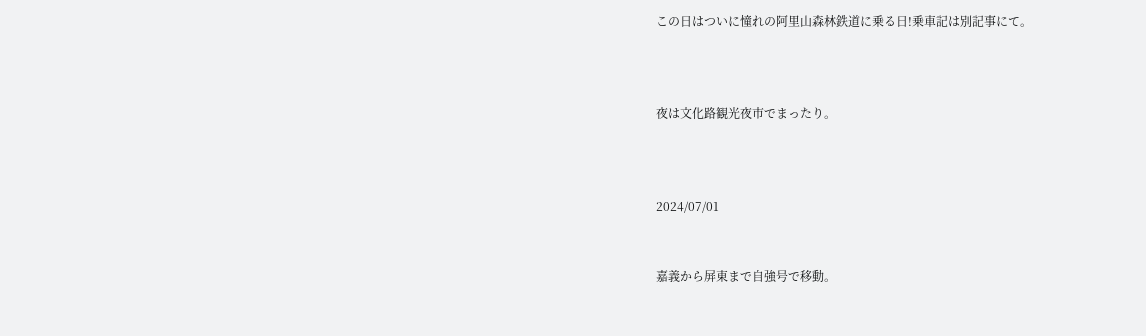この日はついに憧れの阿里山森林鉄道に乗る日!乗車記は別記事にて。



夜は文化路観光夜市でまったり。



2024/07/01


嘉義から屏東まで自強号で移動。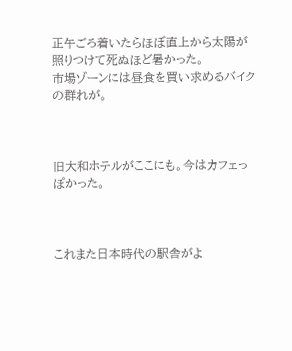正午ごろ着いたらほぼ直上から太陽が照りつけて死ぬほど暑かった。
市場ゾーンには昼食を買い求めるバイクの群れが。



旧大和ホテルがここにも。今はカフェっぽかった。



これまた日本時代の駅舎がよ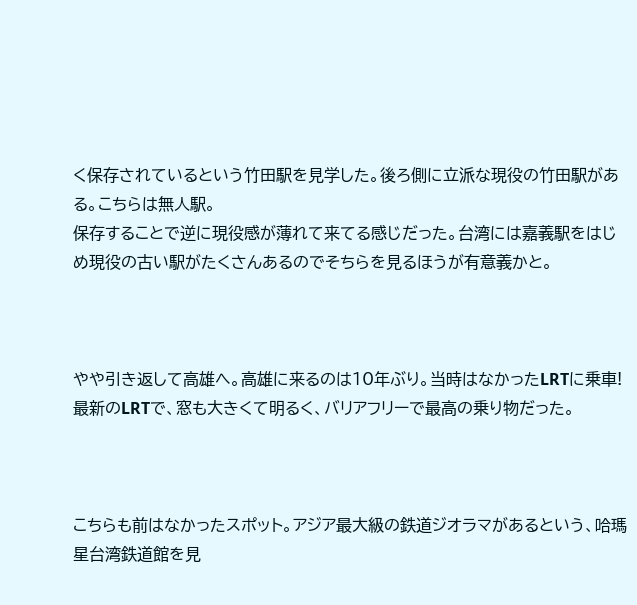く保存されているという竹田駅を見学した。後ろ側に立派な現役の竹田駅がある。こちらは無人駅。
保存することで逆に現役感が薄れて来てる感じだった。台湾には嘉義駅をはじめ現役の古い駅がたくさんあるのでそちらを見るほうが有意義かと。



やや引き返して高雄へ。高雄に来るのは10年ぶり。当時はなかったLRTに乗車!最新のLRTで、窓も大きくて明るく、バリアフリーで最高の乗り物だった。



こちらも前はなかったスポット。アジア最大級の鉄道ジオラマがあるという、哈瑪星台湾鉄道館を見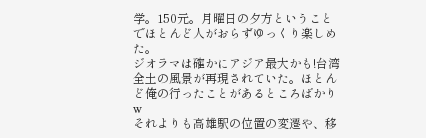学。150元。月曜日の夕方ということでほとんど人がおらずゆっくり楽しめた。
ジオラマは確かにアジア最大かも!台湾全土の風景が再現されていた。ほとんど俺の行ったことがあるところばかりw
それよりも高雄駅の位置の変遷や、移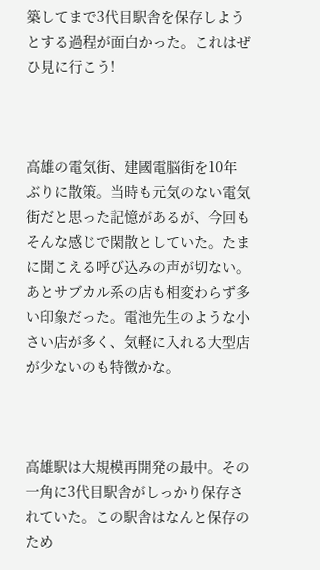築してまで3代目駅舎を保存しようとする過程が面白かった。これはぜひ見に行こう!



高雄の電気街、建國電脳街を10年ぶりに散策。当時も元気のない電気街だと思った記憶があるが、今回もそんな感じで閑散としていた。たまに聞こえる呼び込みの声が切ない。
あとサブカル系の店も相変わらず多い印象だった。電池先生のような小さい店が多く、気軽に入れる大型店が少ないのも特徴かな。



高雄駅は大規模再開発の最中。その一角に3代目駅舎がしっかり保存されていた。この駅舎はなんと保存のため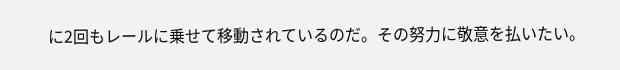に2回もレールに乗せて移動されているのだ。その努力に敬意を払いたい。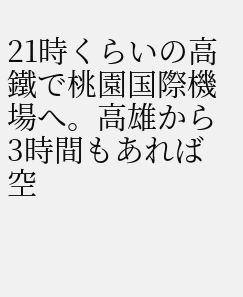21時くらいの高鐵で桃園国際機場へ。高雄から3時間もあれば空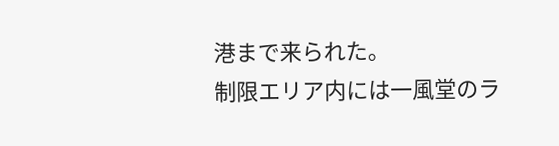港まで来られた。
制限エリア内には一風堂のラ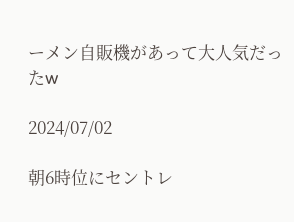ーメン自販機があって大人気だったw

2024/07/02

朝6時位にセントレ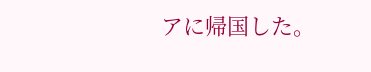アに帰国した。